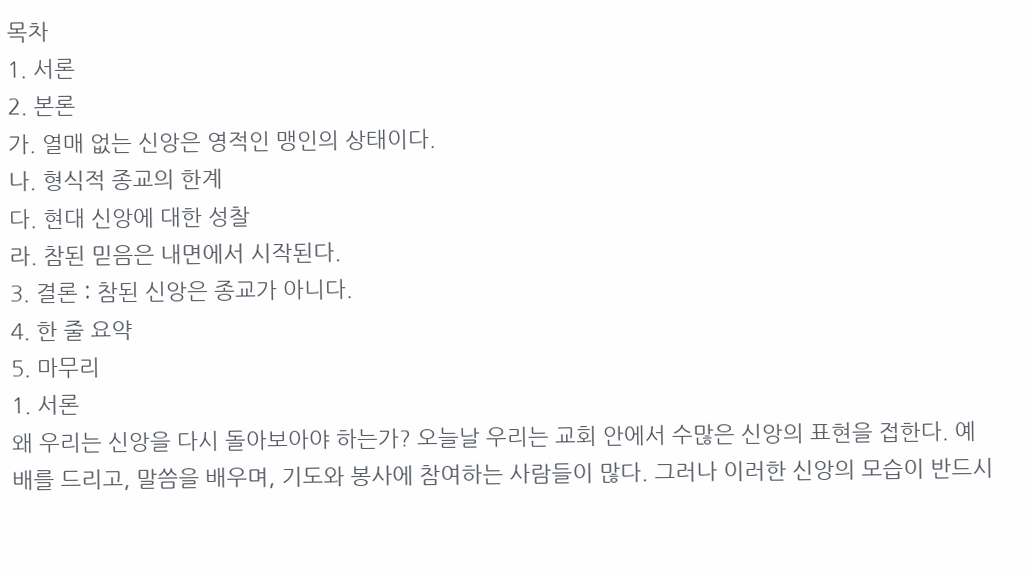목차
1. 서론
2. 본론
가. 열매 없는 신앙은 영적인 맹인의 상태이다.
나. 형식적 종교의 한계
다. 현대 신앙에 대한 성찰
라. 참된 믿음은 내면에서 시작된다.
3. 결론 : 참된 신앙은 종교가 아니다.
4. 한 줄 요약
5. 마무리
1. 서론
왜 우리는 신앙을 다시 돌아보아야 하는가? 오늘날 우리는 교회 안에서 수많은 신앙의 표현을 접한다. 예배를 드리고, 말씀을 배우며, 기도와 봉사에 참여하는 사람들이 많다. 그러나 이러한 신앙의 모습이 반드시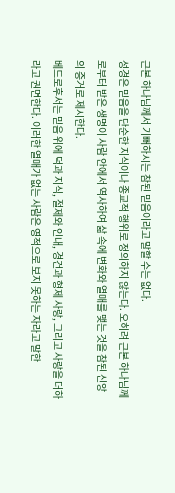근본 하나님께서 기뻐하시는 참된 믿음이라고 말할 수는 없다.
성경은 믿음을 단순한 지식이나 종교적 행위로 정의하지 않는다. 오히려 근본 하나님께로부터 받은 생명이 사람 안에서 역사하여 삶 속에 변화와 열매를 맺는 것을 참된 신앙의 증거로 제시한다.
베드로후서는 믿음 위에 덕과 지식, 절제와 인내, 경건과 형제 사랑, 그리고 사랑을 더하라고 권면한다. 이러한 열매가 없는 사람은 영적으로 보지 못하는 자라고 말한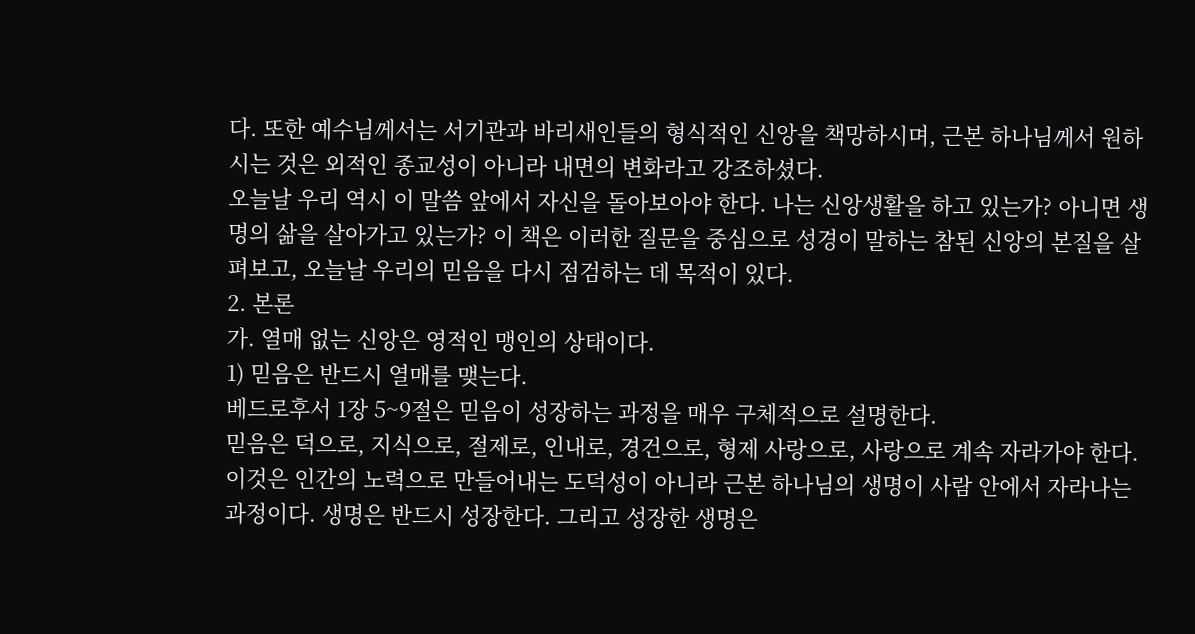다. 또한 예수님께서는 서기관과 바리새인들의 형식적인 신앙을 책망하시며, 근본 하나님께서 원하시는 것은 외적인 종교성이 아니라 내면의 변화라고 강조하셨다.
오늘날 우리 역시 이 말씀 앞에서 자신을 돌아보아야 한다. 나는 신앙생활을 하고 있는가? 아니면 생명의 삶을 살아가고 있는가? 이 책은 이러한 질문을 중심으로 성경이 말하는 참된 신앙의 본질을 살펴보고, 오늘날 우리의 믿음을 다시 점검하는 데 목적이 있다.
2. 본론
가. 열매 없는 신앙은 영적인 맹인의 상태이다.
1) 믿음은 반드시 열매를 맺는다.
베드로후서 1장 5~9절은 믿음이 성장하는 과정을 매우 구체적으로 설명한다.
믿음은 덕으로, 지식으로, 절제로, 인내로, 경건으로, 형제 사랑으로, 사랑으로 계속 자라가야 한다.
이것은 인간의 노력으로 만들어내는 도덕성이 아니라 근본 하나님의 생명이 사람 안에서 자라나는 과정이다. 생명은 반드시 성장한다. 그리고 성장한 생명은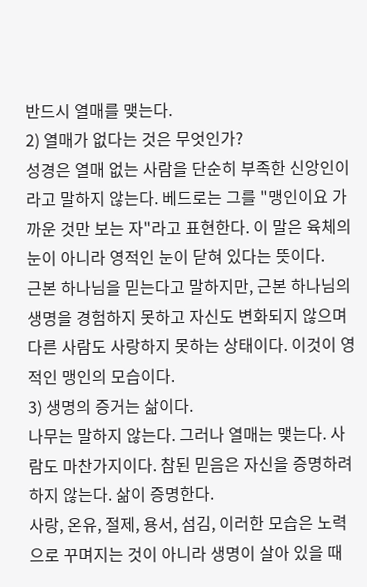반드시 열매를 맺는다.
2) 열매가 없다는 것은 무엇인가?
성경은 열매 없는 사람을 단순히 부족한 신앙인이라고 말하지 않는다. 베드로는 그를 "맹인이요 가까운 것만 보는 자"라고 표현한다. 이 말은 육체의 눈이 아니라 영적인 눈이 닫혀 있다는 뜻이다.
근본 하나님을 믿는다고 말하지만, 근본 하나님의 생명을 경험하지 못하고 자신도 변화되지 않으며 다른 사람도 사랑하지 못하는 상태이다. 이것이 영적인 맹인의 모습이다.
3) 생명의 증거는 삶이다.
나무는 말하지 않는다. 그러나 열매는 맺는다. 사람도 마찬가지이다. 참된 믿음은 자신을 증명하려 하지 않는다. 삶이 증명한다.
사랑, 온유, 절제, 용서, 섬김, 이러한 모습은 노력으로 꾸며지는 것이 아니라 생명이 살아 있을 때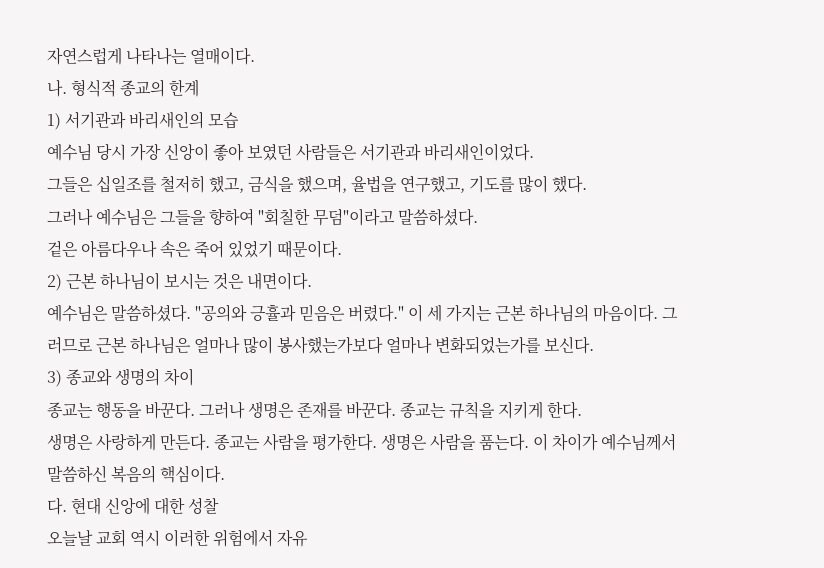자연스럽게 나타나는 열매이다.
나. 형식적 종교의 한계
1) 서기관과 바리새인의 모습
예수님 당시 가장 신앙이 좋아 보였던 사람들은 서기관과 바리새인이었다.
그들은 십일조를 철저히 했고, 금식을 했으며, 율법을 연구했고, 기도를 많이 했다.
그러나 예수님은 그들을 향하여 "회칠한 무덤"이라고 말씀하셨다.
겉은 아름다우나 속은 죽어 있었기 때문이다.
2) 근본 하나님이 보시는 것은 내면이다.
예수님은 말씀하셨다. "공의와 긍휼과 믿음은 버렸다." 이 세 가지는 근본 하나님의 마음이다. 그러므로 근본 하나님은 얼마나 많이 봉사했는가보다 얼마나 변화되었는가를 보신다.
3) 종교와 생명의 차이
종교는 행동을 바꾼다. 그러나 생명은 존재를 바꾼다. 종교는 규칙을 지키게 한다.
생명은 사랑하게 만든다. 종교는 사람을 평가한다. 생명은 사람을 품는다. 이 차이가 예수님께서 말씀하신 복음의 핵심이다.
다. 현대 신앙에 대한 성찰
오늘날 교회 역시 이러한 위험에서 자유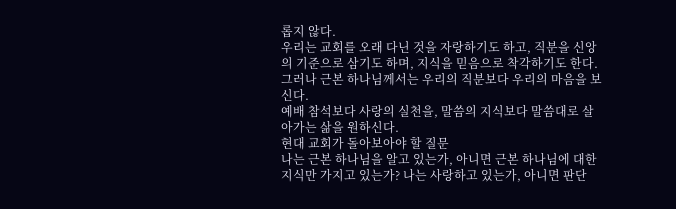롭지 않다.
우리는 교회를 오래 다닌 것을 자랑하기도 하고, 직분을 신앙의 기준으로 삼기도 하며, 지식을 믿음으로 착각하기도 한다.
그러나 근본 하나님께서는 우리의 직분보다 우리의 마음을 보신다.
예배 참석보다 사랑의 실천을, 말씀의 지식보다 말씀대로 살아가는 삶을 원하신다.
현대 교회가 돌아보아야 할 질문
나는 근본 하나님을 알고 있는가, 아니면 근본 하나님에 대한 지식만 가지고 있는가? 나는 사랑하고 있는가, 아니면 판단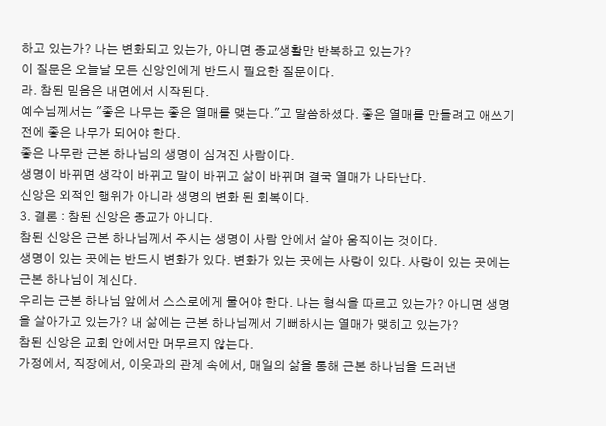하고 있는가? 나는 변화되고 있는가, 아니면 종교생활만 반복하고 있는가?
이 질문은 오늘날 모든 신앙인에게 반드시 필요한 질문이다.
라. 참된 믿음은 내면에서 시작된다.
예수님께서는 "좋은 나무는 좋은 열매를 맺는다."고 말씀하셨다. 좋은 열매를 만들려고 애쓰기 전에 좋은 나무가 되어야 한다.
좋은 나무란 근본 하나님의 생명이 심겨진 사람이다.
생명이 바뀌면 생각이 바뀌고 말이 바뀌고 삶이 바뀌며 결국 열매가 나타난다.
신앙은 외적인 행위가 아니라 생명의 변화 된 회복이다.
3. 결론 : 참된 신앙은 종교가 아니다.
참된 신앙은 근본 하나님께서 주시는 생명이 사람 안에서 살아 움직이는 것이다.
생명이 있는 곳에는 반드시 변화가 있다. 변화가 있는 곳에는 사랑이 있다. 사랑이 있는 곳에는 근본 하나님이 계신다.
우리는 근본 하나님 앞에서 스스로에게 물어야 한다. 나는 형식을 따르고 있는가? 아니면 생명을 살아가고 있는가? 내 삶에는 근본 하나님께서 기뻐하시는 열매가 맺히고 있는가?
참된 신앙은 교회 안에서만 머무르지 않는다.
가정에서, 직장에서, 이웃과의 관계 속에서, 매일의 삶을 통해 근본 하나님을 드러낸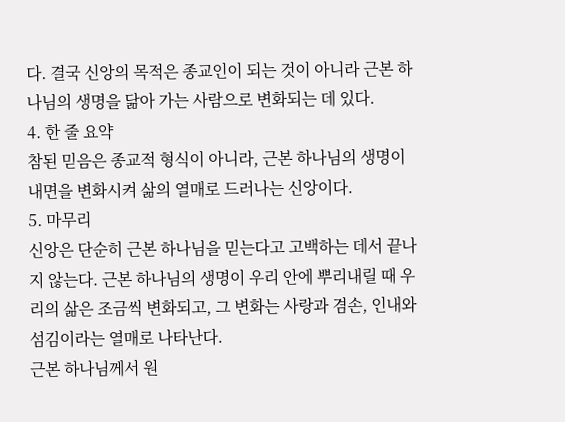다. 결국 신앙의 목적은 종교인이 되는 것이 아니라 근본 하나님의 생명을 닮아 가는 사람으로 변화되는 데 있다.
4. 한 줄 요약
참된 믿음은 종교적 형식이 아니라, 근본 하나님의 생명이 내면을 변화시켜 삶의 열매로 드러나는 신앙이다.
5. 마무리
신앙은 단순히 근본 하나님을 믿는다고 고백하는 데서 끝나지 않는다. 근본 하나님의 생명이 우리 안에 뿌리내릴 때 우리의 삶은 조금씩 변화되고, 그 변화는 사랑과 겸손, 인내와 섬김이라는 열매로 나타난다.
근본 하나님께서 원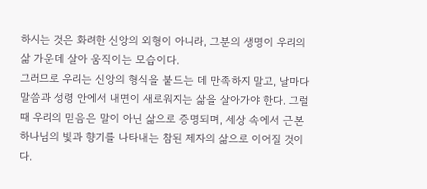하시는 것은 화려한 신앙의 외형이 아니라, 그분의 생명이 우리의 삶 가운데 살아 움직이는 모습이다.
그러므로 우리는 신앙의 형식을 붙드는 데 만족하지 말고, 날마다 말씀과 성령 안에서 내면이 새로워지는 삶을 살아가야 한다. 그럴 때 우리의 믿음은 말이 아닌 삶으로 증명되며, 세상 속에서 근본 하나님의 빛과 향기를 나타내는 참된 제자의 삶으로 이어질 것이다.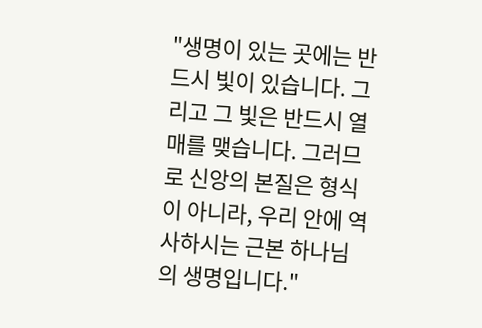"생명이 있는 곳에는 반드시 빛이 있습니다. 그리고 그 빛은 반드시 열매를 맺습니다. 그러므로 신앙의 본질은 형식이 아니라, 우리 안에 역사하시는 근본 하나님의 생명입니다."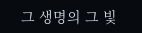그 생명의 그 빛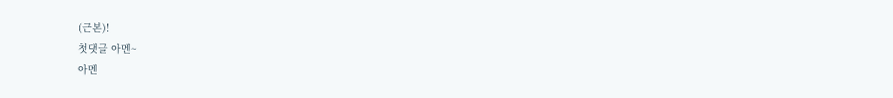(근본)!
첫댓글 아멘~
아멘